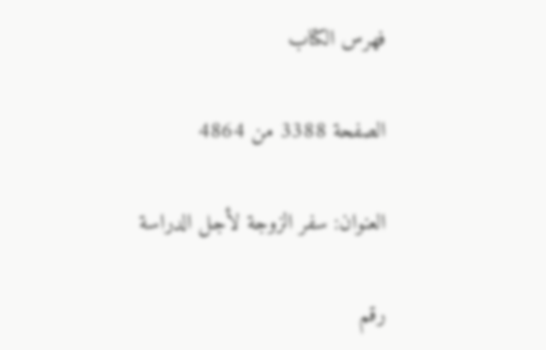فهرس الكتاب

الصفحة 3388 من 4864

العنوان: سفر الزوجة لأجل الدراسة

رقم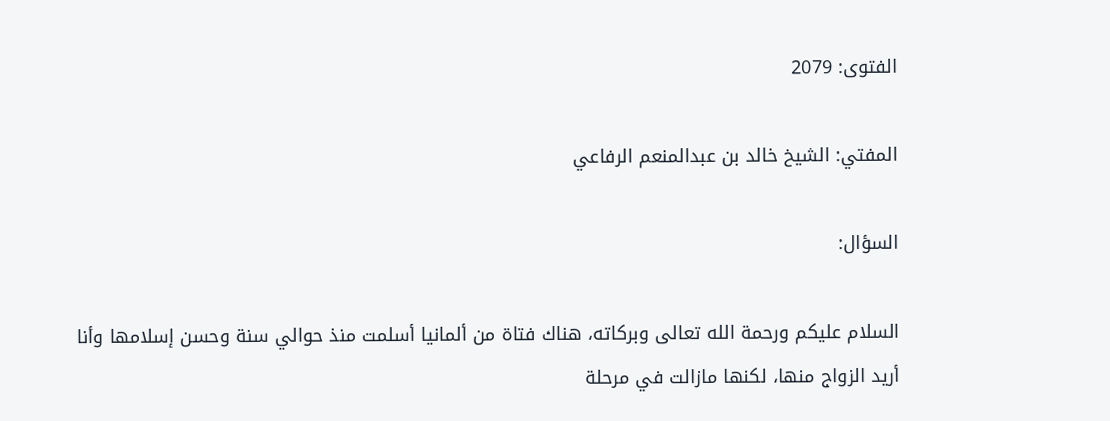الفتوى: 2079

المفتي: الشيخ خالد بن عبدالمنعم الرفاعي

السؤال:

السلام عليكم ورحمة الله تعالى وبركاته، هناك فتاة من ألمانيا أسلمت منذ حوالي سنة وحسن إسلامها وأنا أريد الزواج منها، لكنها مازالت في مرحلة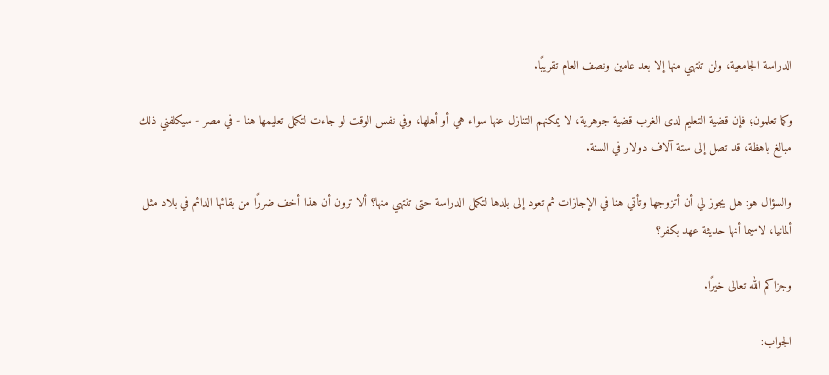الدراسة الجامعية، ولن تنتهي منها إلا بعد عامين ونصف العام تقريبًا.

وكما تعلمون؛ فإن قضية التعليم لدى الغرب قضية جوهرية، لا يمكنهم التنازل عنها سواء هي أو أهلها، وفي نفس الوقت لو جاءت لتكمل تعليمها هنا - في مصر - سيكلفني ذلك مبالغ باهظة، قد تصل إلى ستة آلاف دولار في السنة.

والسؤال هو: هل يجوز لي أن أتزوجها وتأتي هنا في الإجازات ثم تعود إلى بلدها لتكمل الدراسة حتى تنتهي منها؟ ألا ترون أن هذا أخف ضررًا من بقائها الدائم في بلاد مثل ألمانيا، لاسيما أنها حديثة عهد بكفر؟

وجزاكم الله تعالى خيرًا.

الجواب: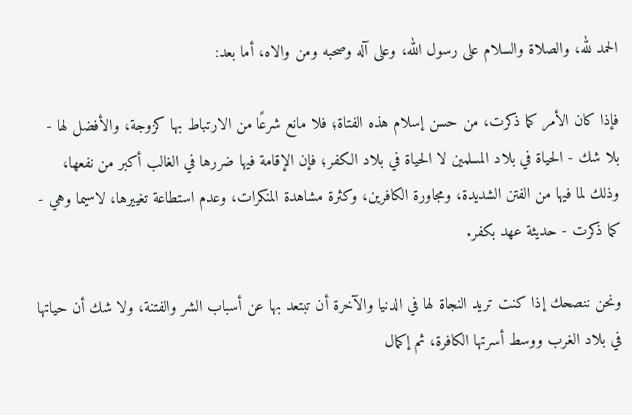الحمد لله، والصلاة والسلام على رسول الله، وعلى آله وصحبه ومن والاه، أما بعد:

فإذا كان الأمر كما ذكرت، من حسن إسلام هذه الفتاة؛ فلا مانع شرعًا من الارتباط بها كزوجة، والأفضل لها - بلا شك - الحياة في بلاد المسلمين لا الحياة في بلاد الكفر؛ فإن الإقامة فيها ضررها في الغالب أكبر من نفعها، وذلك لما فيها من الفتن الشديدة، ومجاورة الكافرين، وكثرة مشاهدة المنكرات، وعدم استطاعة تغييرها، لاسيما وهي - كما ذكرت - حديثة عهد بكفر.

ونحن ننصحك إذا كنت تريد النجاة لها في الدنيا والآخرة أن تبتعد بها عن أسباب الشر والفتنة، ولا شك أن حياتها في بلاد الغرب ووسط أسرتها الكافرة، ثم إكمال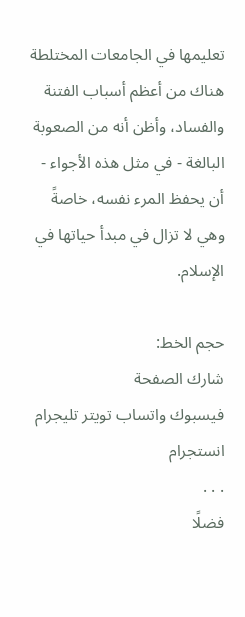تعليمها في الجامعات المختلطة هناك من أعظم أسباب الفتنة والفساد، وأظن أنه من الصعوبة البالغة - في مثل هذه الأجواء - أن يحفظ المرء نفسه، خاصةً وهي لا تزال في مبدأ حياتها في الإسلام.

حجم الخط:
شارك الصفحة
فيسبوك واتساب تويتر تليجرام انستجرام
. . .
فضلًا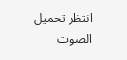انتظر تحميل الصوت